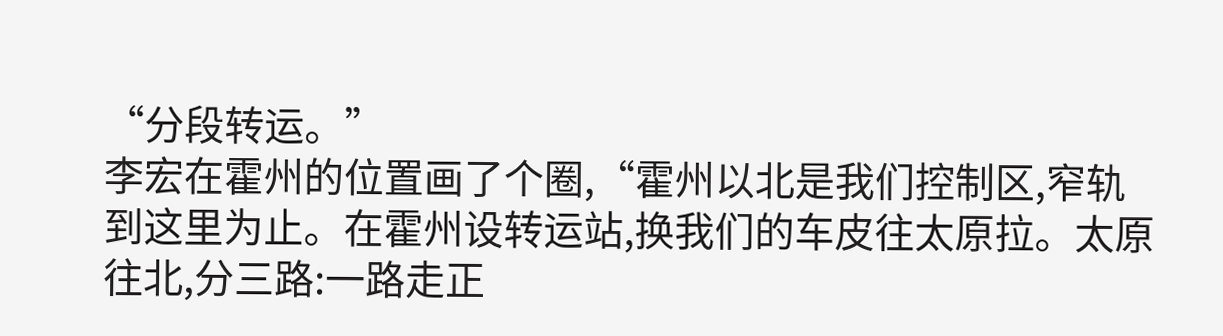“分段转运。”
李宏在霍州的位置画了个圈,“霍州以北是我们控制区,窄轨到这里为止。在霍州设转运站,换我们的车皮往太原拉。太原往北,分三路:一路走正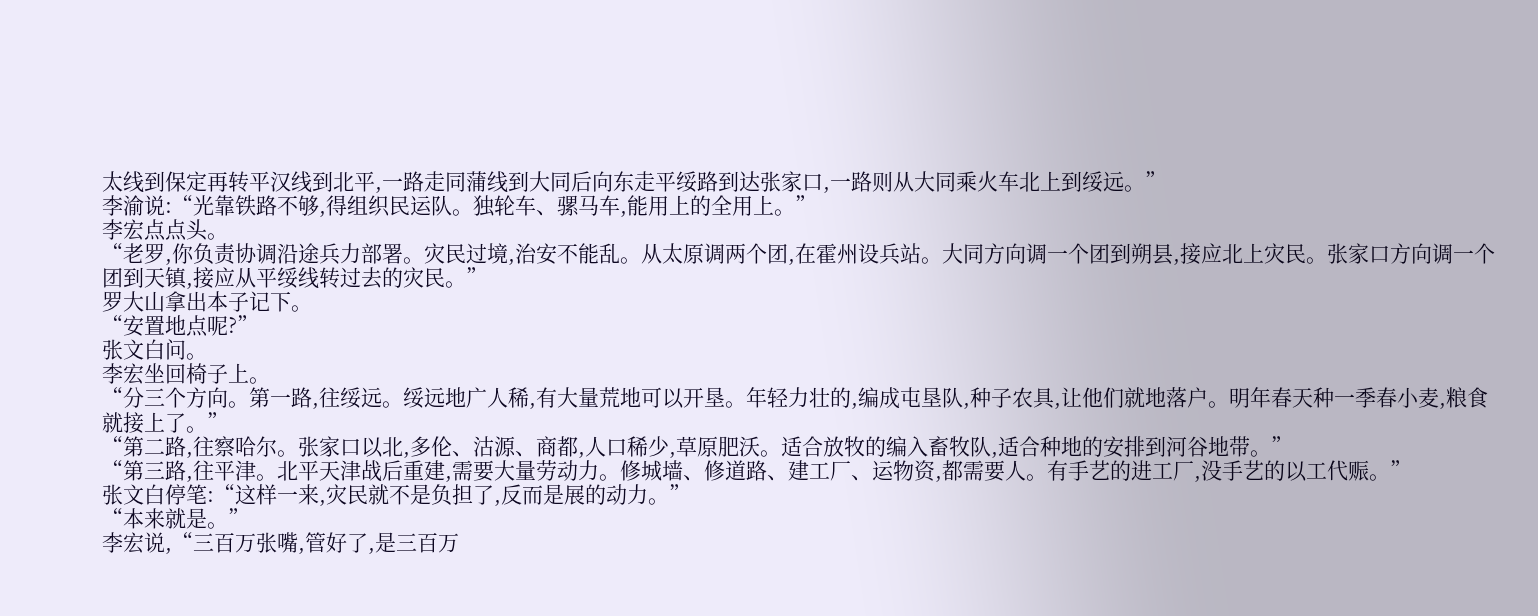太线到保定再转平汉线到北平,一路走同蒲线到大同后向东走平绥路到达张家口,一路则从大同乘火车北上到绥远。”
李渝说:“光靠铁路不够,得组织民运队。独轮车、骡马车,能用上的全用上。”
李宏点点头。
“老罗,你负责协调沿途兵力部署。灾民过境,治安不能乱。从太原调两个团,在霍州设兵站。大同方向调一个团到朔县,接应北上灾民。张家口方向调一个团到天镇,接应从平绥线转过去的灾民。”
罗大山拿出本子记下。
“安置地点呢?”
张文白问。
李宏坐回椅子上。
“分三个方向。第一路,往绥远。绥远地广人稀,有大量荒地可以开垦。年轻力壮的,编成屯垦队,种子农具,让他们就地落户。明年春天种一季春小麦,粮食就接上了。”
“第二路,往察哈尔。张家口以北,多伦、沽源、商都,人口稀少,草原肥沃。适合放牧的编入畜牧队,适合种地的安排到河谷地带。”
“第三路,往平津。北平天津战后重建,需要大量劳动力。修城墙、修道路、建工厂、运物资,都需要人。有手艺的进工厂,没手艺的以工代赈。”
张文白停笔:“这样一来,灾民就不是负担了,反而是展的动力。”
“本来就是。”
李宏说,“三百万张嘴,管好了,是三百万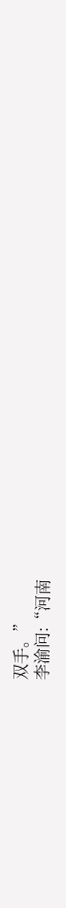双手。”
李渝问:“河南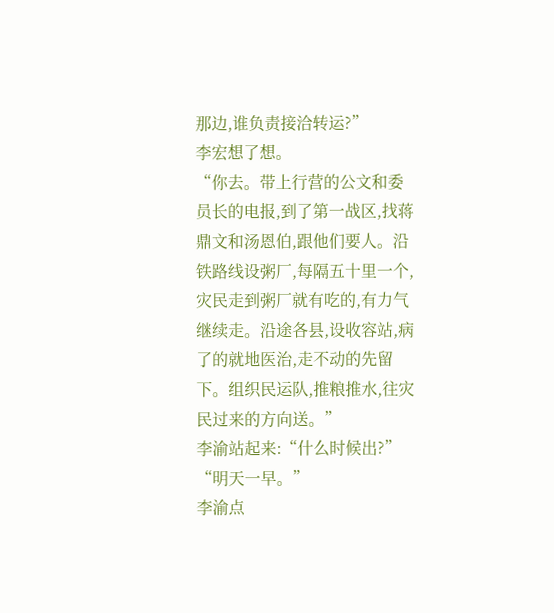那边,谁负责接洽转运?”
李宏想了想。
“你去。带上行营的公文和委员长的电报,到了第一战区,找蒋鼎文和汤恩伯,跟他们要人。沿铁路线设粥厂,每隔五十里一个,灾民走到粥厂就有吃的,有力气继续走。沿途各县,设收容站,病了的就地医治,走不动的先留下。组织民运队,推粮推水,往灾民过来的方向送。”
李渝站起来:“什么时候出?”
“明天一早。”
李渝点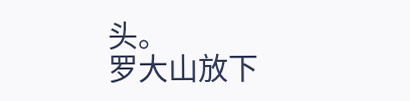头。
罗大山放下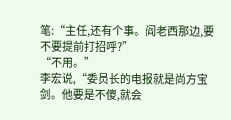笔:“主任,还有个事。阎老西那边,要不要提前打招呼?”
“不用。”
李宏说,“委员长的电报就是尚方宝剑。他要是不傻,就会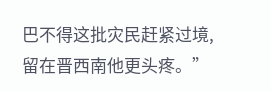巴不得这批灾民赶紧过境,留在晋西南他更头疼。”